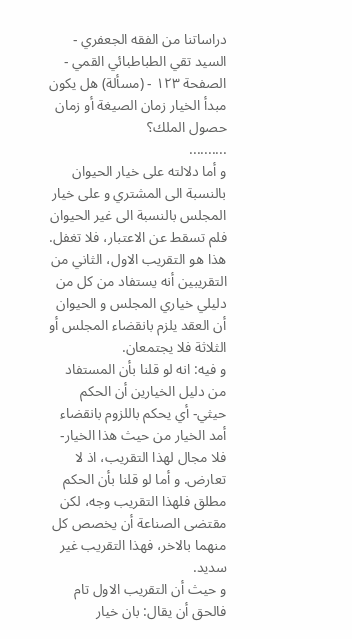دراساتنا من الفقه الجعفري - السيد تقي الطباطبائي القمي - الصفحة ١٢٣ - (مسألة) هل يكون مبدأ الخيار زمان الصيغة أو زمان حصول الملك؟
..........
و أما دلالته على خيار الحيوان بالنسبة الى المشتري و على خيار المجلس بالنسبة الى غير الحيوان فلم تسقط عن الاعتبار، فلا تغفل.
هذا هو التقريب الاول، الثاني من التقريبين أنه يستفاد من كل من دليلي خياري المجلس و الحيوان أن العقد يلزم بانقضاء المجلس أو الثلاثة فلا يجتمعان.
و فيه: انه لو قلنا بأن المستفاد من دليل الخيارين أن الحكم حيثي- أي يحكم باللزوم بانقضاء أمد الخيار من حيث هذا الخيار- فلا مجال لهذا التقريب، اذ لا تعارض. و أما لو قلنا بأن الحكم مطلق فلهذا التقريب وجه، لكن مقتضى الصناعة أن يخصص كل منهما بالاخر، فهذا التقريب غير سديد.
و حيث أن التقريب الاول تام فالحق أن يقال: بان خيار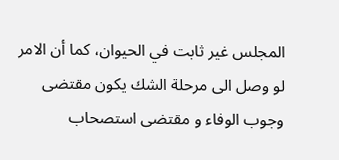المجلس غير ثابت في الحيوان، كما أن الامر لو وصل الى مرحلة الشك يكون مقتضى وجوب الوفاء و مقتضى استصحاب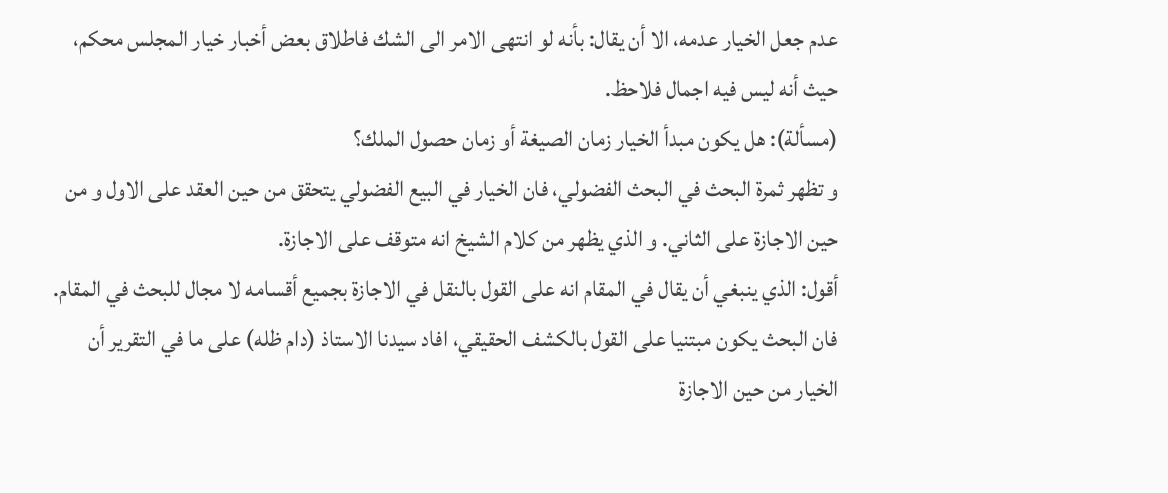عدم جعل الخيار عدمه، الا أن يقال: بأنه لو انتهى الامر الى الشك فاطلاق بعض أخبار خيار المجلس محكم، حيث أنه ليس فيه اجمال فلاحظ.
(مسألة): هل يكون مبدأ الخيار زمان الصيغة أو زمان حصول الملك؟
و تظهر ثمرة البحث في البحث الفضولي، فان الخيار في البيع الفضولي يتحقق من حين العقد على الاول و من حين الاجازة على الثاني. و الذي يظهر من كلام الشيخ انه متوقف على الاجازة.
أقول: الذي ينبغي أن يقال في المقام انه على القول بالنقل في الاجازة بجميع أقسامه لا مجال للبحث في المقام. فان البحث يكون مبتنيا على القول بالكشف الحقيقي، افاد سيدنا الاستاذ (دام ظله) على ما في التقرير أن الخيار من حين الاجازة